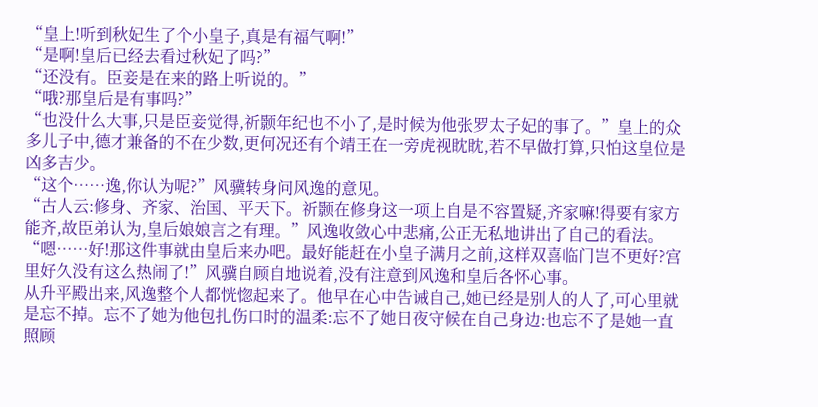“皇上!听到秋妃生了个小皇子,真是有福气啊!”
“是啊!皇后已经去看过秋妃了吗?”
“还没有。臣妾是在来的路上听说的。”
“哦?那皇后是有事吗?”
“也没什么大事,只是臣妾觉得,祈颢年纪也不小了,是时候为他张罗太子妃的事了。”皇上的众多儿子中,德才兼备的不在少数,更何况还有个靖王在一旁虎视眈眈,若不早做打算,只怕这皇位是凶多吉少。
“这个……逸,你认为呢?”风骥转身问风逸的意见。
“古人云:修身、齐家、治国、平天下。祈颢在修身这一项上自是不容置疑,齐家嘛!得要有家方能齐,故臣弟认为,皇后娘娘言之有理。”风逸收敛心中悲痛,公正无私地讲出了自己的看法。
“嗯……好!那这件事就由皇后来办吧。最好能赶在小皇子满月之前,这样双喜临门岂不更好?宫里好久没有这么热闹了!”风骥自顾自地说着,没有注意到风逸和皇后各怀心事。
从升平殿出来,风逸整个人都恍惚起来了。他早在心中告诫自己,她已经是别人的人了,可心里就是忘不掉。忘不了她为他包扎伤口时的温柔:忘不了她日夜守候在自己身边:也忘不了是她一直照顾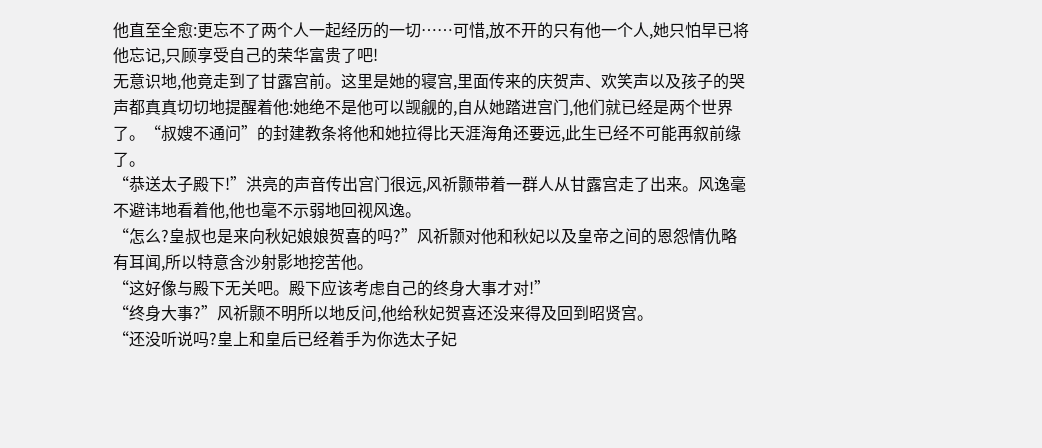他直至全愈:更忘不了两个人一起经历的一切……可惜,放不开的只有他一个人,她只怕早已将他忘记,只顾享受自己的荣华富贵了吧!
无意识地,他竟走到了甘露宫前。这里是她的寝宫,里面传来的庆贺声、欢笑声以及孩子的哭声都真真切切地提醒着他:她绝不是他可以觊觎的,自从她踏进宫门,他们就已经是两个世界了。“叔嫂不通问”的封建教条将他和她拉得比天涯海角还要远,此生已经不可能再叙前缘了。
“恭送太子殿下!”洪亮的声音传出宫门很远,风祈颢带着一群人从甘露宫走了出来。风逸毫不避讳地看着他,他也毫不示弱地回视风逸。
“怎么?皇叔也是来向秋妃娘娘贺喜的吗?”风祈颢对他和秋妃以及皇帝之间的恩怨情仇略有耳闻,所以特意含沙射影地挖苦他。
“这好像与殿下无关吧。殿下应该考虑自己的终身大事才对!”
“终身大事?”风祈颢不明所以地反问,他给秋妃贺喜还没来得及回到昭贤宫。
“还没听说吗?皇上和皇后已经着手为你选太子妃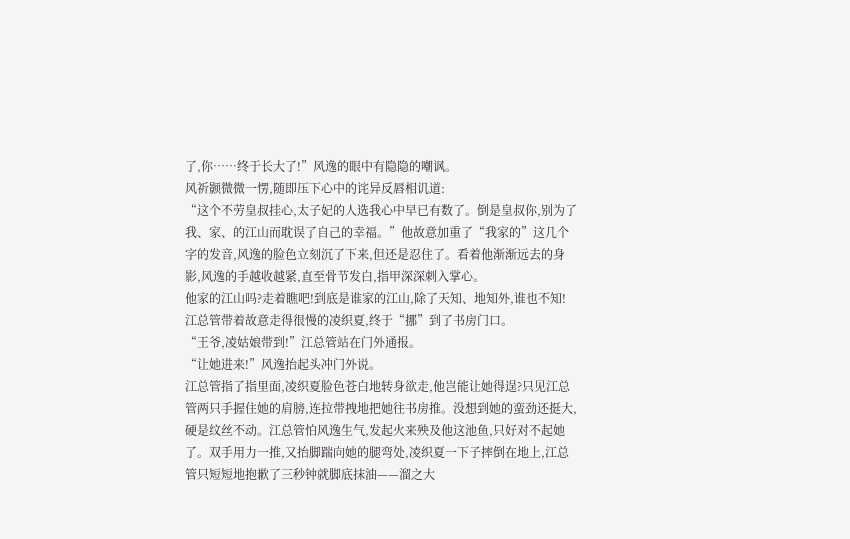了,你……终于长大了!”风逸的眼中有隐隐的嘲讽。
风祈颢微微一愣,随即压下心中的诧异反唇相讥道:
“这个不劳皇叔挂心,太子妃的人选我心中早已有数了。倒是皇叔你,别为了我、家、的江山而耽误了自己的幸福。”他故意加重了“我家的”这几个字的发音,风逸的脸色立刻沉了下来,但还是忍住了。看着他渐渐远去的身影,风逸的手越收越紧,直至骨节发白,指甲深深刺入掌心。
他家的江山吗?走着瞧吧!到底是谁家的江山,除了天知、地知外,谁也不知!
江总管带着故意走得很慢的凌织夏,终于“挪”到了书房门口。
“王爷,凌姑娘带到!”江总管站在门外通报。
“让她进来!”风逸抬起头冲门外说。
江总管指了指里面,凌织夏脸色苍白地转身欲走,他岂能让她得逞?只见江总管两只手握住她的肩膀,连拉带拽地把她往书房推。没想到她的蛮劲还挺大,硬是纹丝不动。江总管怕风逸生气,发起火来殃及他这池鱼,只好对不起她了。双手用力一推,又抬脚踹向她的腿弯处,凌织夏一下子摔倒在地上,江总管只短短地抱歉了三秒钟就脚底抹油——溜之大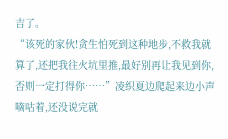吉了。
“该死的家伙!贪生怕死到这种地步,不救我就算了,还把我往火坑里推,最好别再让我见到你,否则一定打得你……”凌织夏边爬起来边小声嘀咕着,还没说完就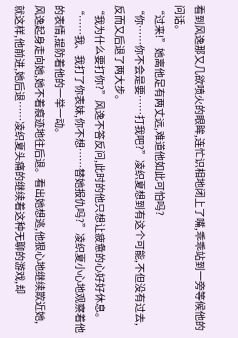看到风逸那又几欲喷火的眼眸,连忙识相地闭上了嘴,乖乖站到一旁等候他的问话。
“过来!”她离他足有两丈远,难道他如此可怕吗?
“你……你不会是要……打我吧?”凌织夏想到有这个可能,不但没有过去,反而又后退了两大步。
“我为什么要打你?”风逸不答反问,此时的他只想让疲惫的心好好休息。
“……我、我打了你表妹,你不想……替她报仇吗?”凌织夏小心地观察着他的表情,提防着他的一举一动。
风逸起身走向她,她不着痕迹地往后退。看出她想逃,他狠心地继续欺近她,就这样,他前进,她后退……凌织夏头痛的继续着这种无聊的游戏,却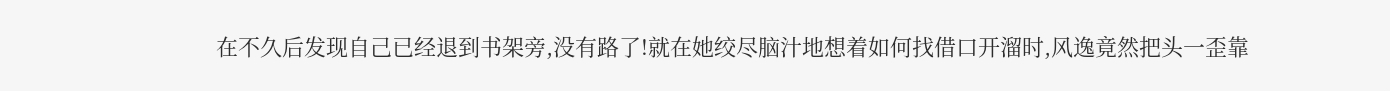在不久后发现自己已经退到书架旁,没有路了!就在她绞尽脑汁地想着如何找借口开溜时,风逸竟然把头一歪靠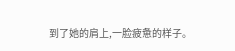到了她的肩上,一脸疲惫的样子。